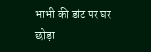भाभी की डांट पर घर छोड़ा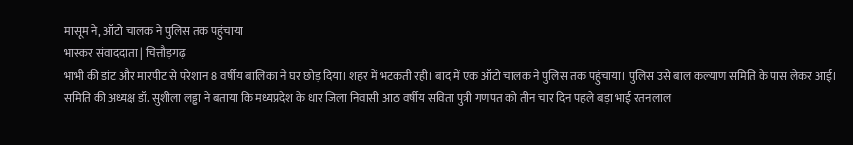मासूम ने, ऑटो चालक ने पुलिस तक पहुंचाया
भास्कर संवाददाता | चित्तौड़गढ़
भाभी की डांट और मारपीट से परेशान 8 वर्षीय बालिका ने घर छोड़ दिया। शहर में भटकती रही। बाद में एक ऑटो चालक ने पुलिस तक पहुंचाया। पुलिस उसे बाल कल्याण समिति के पास लेकर आई।
समिति की अध्यक्ष डॉ. सुशीला लड्ढा ने बताया कि मध्यप्रदेश के धार जिला निवासी आठ वर्षीय सविता पुत्री गणपत को तीन चार दिन पहले बड़ा भाई रतनलाल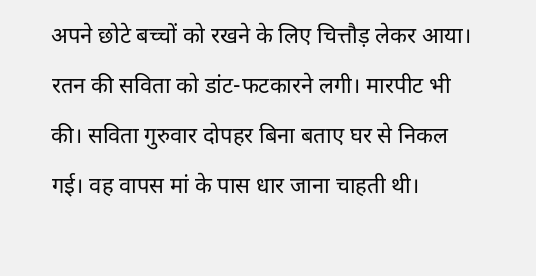अपने छोटे बच्चों को रखने के लिए चित्तौड़ लेकर आया। रतन की सविता को डांट-फटकारने लगी। मारपीट भी की। सविता गुरुवार दोपहर बिना बताए घर से निकल गई। वह वापस मां के पास धार जाना चाहती थी।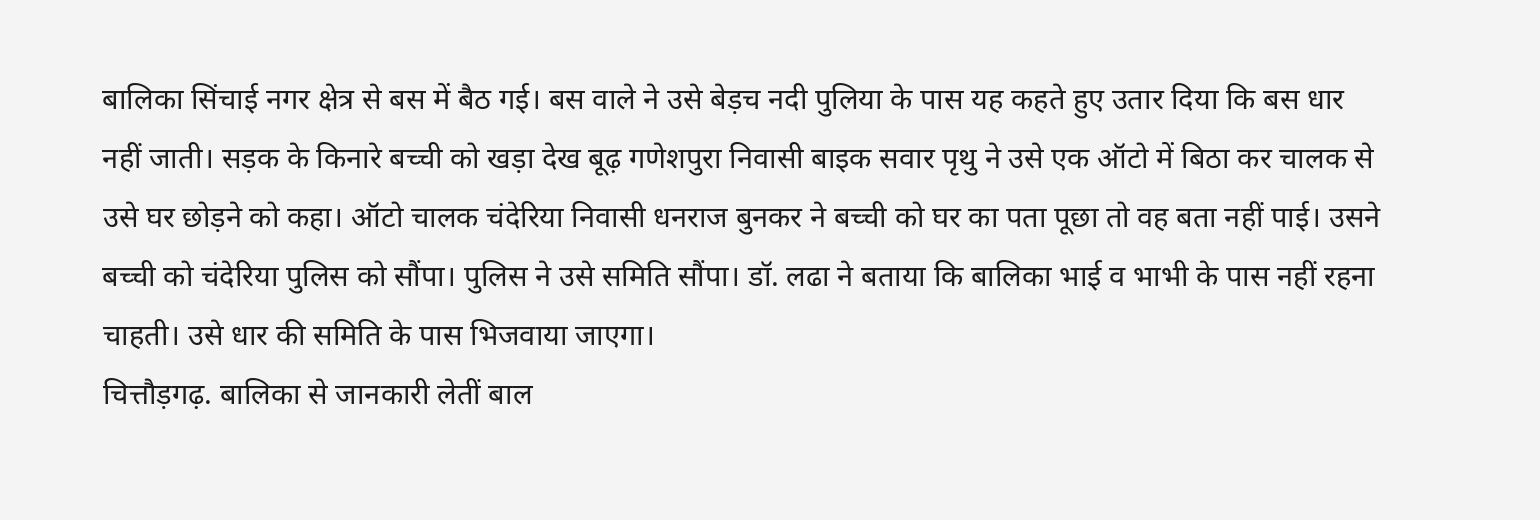बालिका सिंचाई नगर क्षेत्र से बस में बैठ गई। बस वाले ने उसे बेड़च नदी पुलिया के पास यह कहते हुए उतार दिया कि बस धार नहीं जाती। सड़क के किनारे बच्ची को खड़ा देख बूढ़ गणेशपुरा निवासी बाइक सवार पृथु ने उसे एक ऑटो में बिठा कर चालक से उसे घर छोड़ने को कहा। ऑटो चालक चंदेरिया निवासी धनराज बुनकर ने बच्ची को घर का पता पूछा तो वह बता नहीं पाई। उसने बच्ची को चंदेरिया पुलिस को सौंपा। पुलिस ने उसे समिति सौंपा। डॉ. लढा ने बताया कि बालिका भाई व भाभी के पास नहीं रहना चाहती। उसे धार की समिति के पास भिजवाया जाएगा।
चित्तौड़गढ़. बालिका से जानकारी लेतीं बाल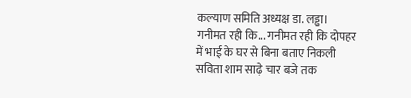कल्याण समिति अध्यक्ष डा. लड्ढा।
गनीमत रही कि... गनीमत रही कि दोपहर में भाई के घर से बिना बताए निकली सविता शाम साढ़े चार बजे तक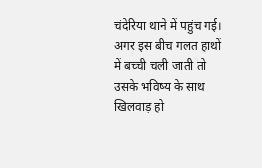चंदेरिया थाने में पहुंच गई। अगर इस बीच गलत हाथों में बच्ची चली जाती तो उसके भविष्य के साथ खिलवाड़ हो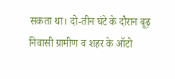सकता था। दो-तीन घंटे के दौरान बूढ़ निवासी ग्रामीण व शहर के ऑटो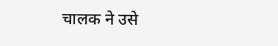चालक ने उसे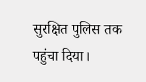सुरक्षित पुलिस तक पहुंचा दिया।